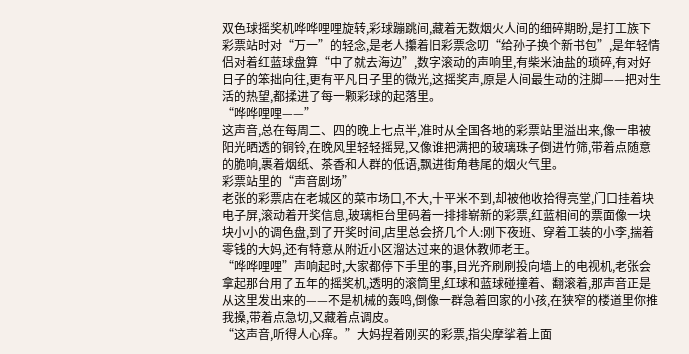双色球摇奖机哗哗哩哩旋转,彩球蹦跳间,藏着无数烟火人间的细碎期盼,是打工族下彩票站时对“万一”的轻念,是老人攥着旧彩票念叨“给孙子换个新书包”,是年轻情侣对着红蓝球盘算“中了就去海边”,数字滚动的声响里,有柴米油盐的琐碎,有对好日子的笨拙向往,更有平凡日子里的微光,这摇奖声,原是人间最生动的注脚——把对生活的热望,都揉进了每一颗彩球的起落里。
“哗哗哩哩——”
这声音,总在每周二、四的晚上七点半,准时从全国各地的彩票站里溢出来,像一串被阳光晒透的铜铃,在晚风里轻轻摇晃,又像谁把满把的玻璃珠子倒进竹筛,带着点随意的脆响,裹着烟纸、茶香和人群的低语,飘进街角巷尾的烟火气里。
彩票站里的“声音剧场”
老张的彩票店在老城区的菜市场口,不大,十平米不到,却被他收拾得亮堂,门口挂着块电子屏,滚动着开奖信息,玻璃柜台里码着一排排崭新的彩票,红蓝相间的票面像一块块小小的调色盘,到了开奖时间,店里总会挤几个人:刚下夜班、穿着工装的小李,揣着零钱的大妈,还有特意从附近小区溜达过来的退休教师老王。
“哗哗哩哩”声响起时,大家都停下手里的事,目光齐刷刷投向墙上的电视机,老张会拿起那台用了五年的摇奖机,透明的滚筒里,红球和蓝球碰撞着、翻滚着,那声音正是从这里发出来的——不是机械的轰鸣,倒像一群急着回家的小孩,在狭窄的楼道里你推我搡,带着点急切,又藏着点调皮。
“这声音,听得人心痒。”大妈捏着刚买的彩票,指尖摩挲着上面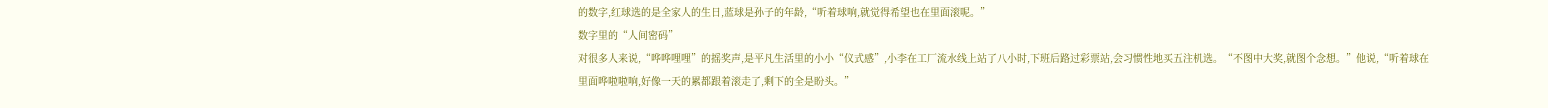的数字,红球选的是全家人的生日,蓝球是孙子的年龄,“听着球响,就觉得希望也在里面滚呢。”
数字里的“人间密码”
对很多人来说,“哗哗哩哩”的摇奖声,是平凡生活里的小小“仪式感”,小李在工厂流水线上站了八小时,下班后路过彩票站,会习惯性地买五注机选。“不图中大奖,就图个念想。”他说,“听着球在里面哗啦啦响,好像一天的累都跟着滚走了,剩下的全是盼头。”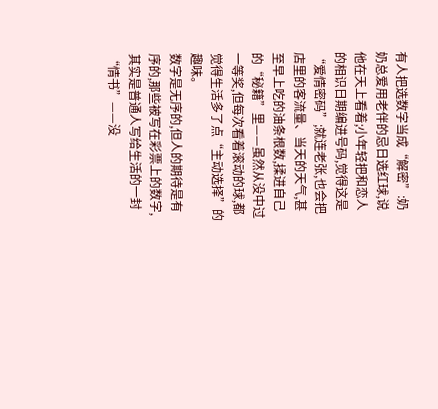有人把选数字当成“解密”:奶奶总爱用老伴的忌日选红球,说他在天上看着;小年轻把和恋人的相识日期编进号码,觉得这是“爱情密码”;就连老张,也会把店里的客流量、当天的天气,甚至早上吃的油条根数,揉进自己的“秘籍”里——虽然从没中过一等奖,但每次看着滚动的球,都觉得生活多了点“主动选择”的趣味。
数字是无序的,但人的期待是有序的,那些被写在彩票上的数字,其实是普通人写给生活的一封“情书”——没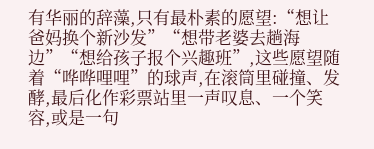有华丽的辞藻,只有最朴素的愿望:“想让爸妈换个新沙发”“想带老婆去趟海边”“想给孩子报个兴趣班”,这些愿望随着“哗哗哩哩”的球声,在滚筒里碰撞、发酵,最后化作彩票站里一声叹息、一个笑容,或是一句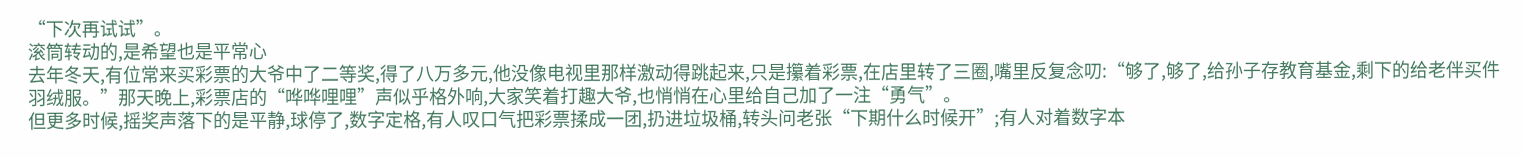“下次再试试”。
滚筒转动的,是希望也是平常心
去年冬天,有位常来买彩票的大爷中了二等奖,得了八万多元,他没像电视里那样激动得跳起来,只是攥着彩票,在店里转了三圈,嘴里反复念叨:“够了,够了,给孙子存教育基金,剩下的给老伴买件羽绒服。”那天晚上,彩票店的“哗哗哩哩”声似乎格外响,大家笑着打趣大爷,也悄悄在心里给自己加了一注“勇气”。
但更多时候,摇奖声落下的是平静,球停了,数字定格,有人叹口气把彩票揉成一团,扔进垃圾桶,转头问老张“下期什么时候开”;有人对着数字本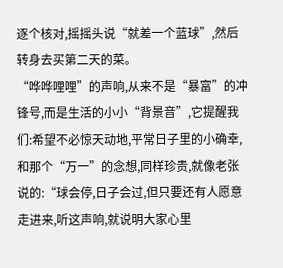逐个核对,摇摇头说“就差一个蓝球”,然后转身去买第二天的菜。
“哗哗哩哩”的声响,从来不是“暴富”的冲锋号,而是生活的小小“背景音”,它提醒我们:希望不必惊天动地,平常日子里的小确幸,和那个“万一”的念想,同样珍贵,就像老张说的:“球会停,日子会过,但只要还有人愿意走进来,听这声响,就说明大家心里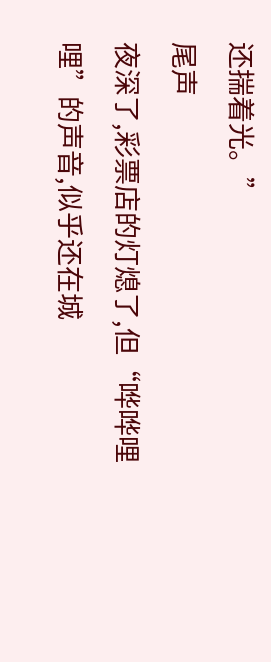还揣着光。”
尾声
夜深了,彩票店的灯熄了,但“哗哗哩哩”的声音,似乎还在城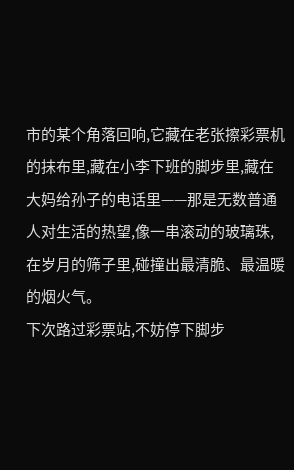市的某个角落回响,它藏在老张擦彩票机的抹布里,藏在小李下班的脚步里,藏在大妈给孙子的电话里——那是无数普通人对生活的热望,像一串滚动的玻璃珠,在岁月的筛子里,碰撞出最清脆、最温暖的烟火气。
下次路过彩票站,不妨停下脚步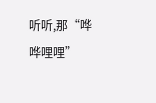听听,那“哗哗哩哩”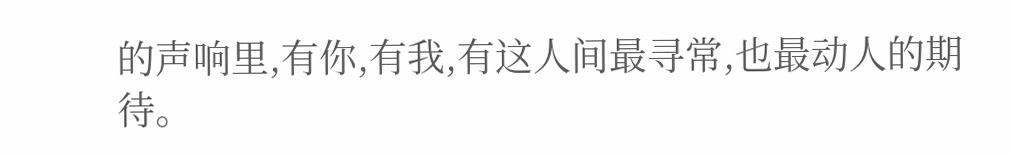的声响里,有你,有我,有这人间最寻常,也最动人的期待。